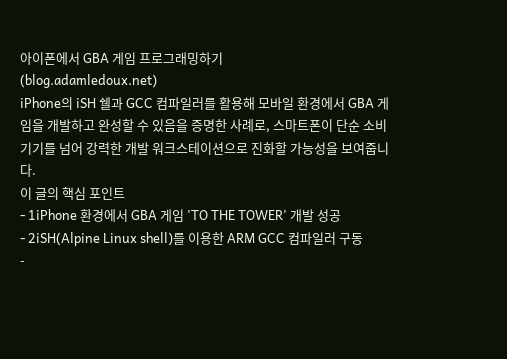아이폰에서 GBA 게임 프로그래밍하기
(blog.adamledoux.net)
iPhone의 iSH 쉘과 GCC 컴파일러를 활용해 모바일 환경에서 GBA 게임을 개발하고 완성할 수 있음을 증명한 사례로, 스마트폰이 단순 소비 기기를 넘어 강력한 개발 워크스테이션으로 진화할 가능성을 보여줍니다.
이 글의 핵심 포인트
- 1iPhone 환경에서 GBA 게임 'TO THE TOWER' 개발 성공
- 2iSH(Alpine Linux shell)를 이용한 ARM GCC 컴파일러 구동
-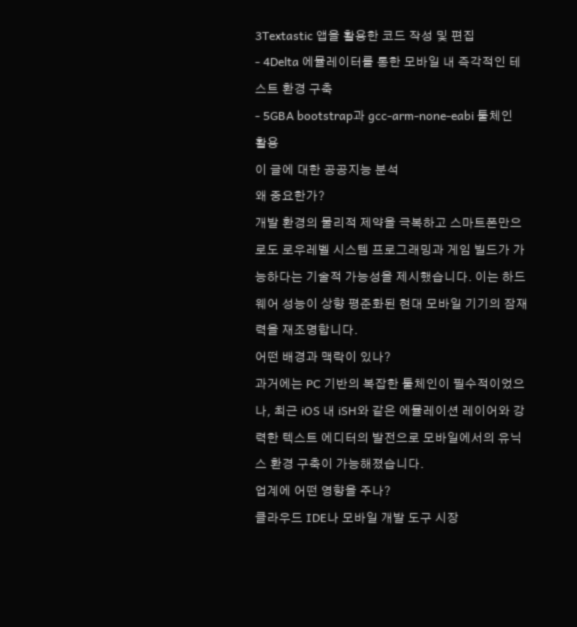3Textastic 앱을 활용한 코드 작성 및 편집
- 4Delta 에뮬레이터를 통한 모바일 내 즉각적인 테스트 환경 구축
- 5GBA bootstrap과 gcc-arm-none-eabi 툴체인 활용
이 글에 대한 공공지능 분석
왜 중요한가?
개발 환경의 물리적 제약을 극복하고 스마트폰만으로도 로우레벨 시스템 프로그래밍과 게임 빌드가 가능하다는 기술적 가능성을 제시했습니다. 이는 하드웨어 성능이 상향 평준화된 현대 모바일 기기의 잠재력을 재조명합니다.
어떤 배경과 맥락이 있나?
과거에는 PC 기반의 복잡한 툴체인이 필수적이었으나, 최근 iOS 내 iSH와 같은 에뮬레이션 레이어와 강력한 텍스트 에디터의 발전으로 모바일에서의 유닉스 환경 구축이 가능해졌습니다.
업계에 어떤 영향을 주나?
클라우드 IDE나 모바일 개발 도구 시장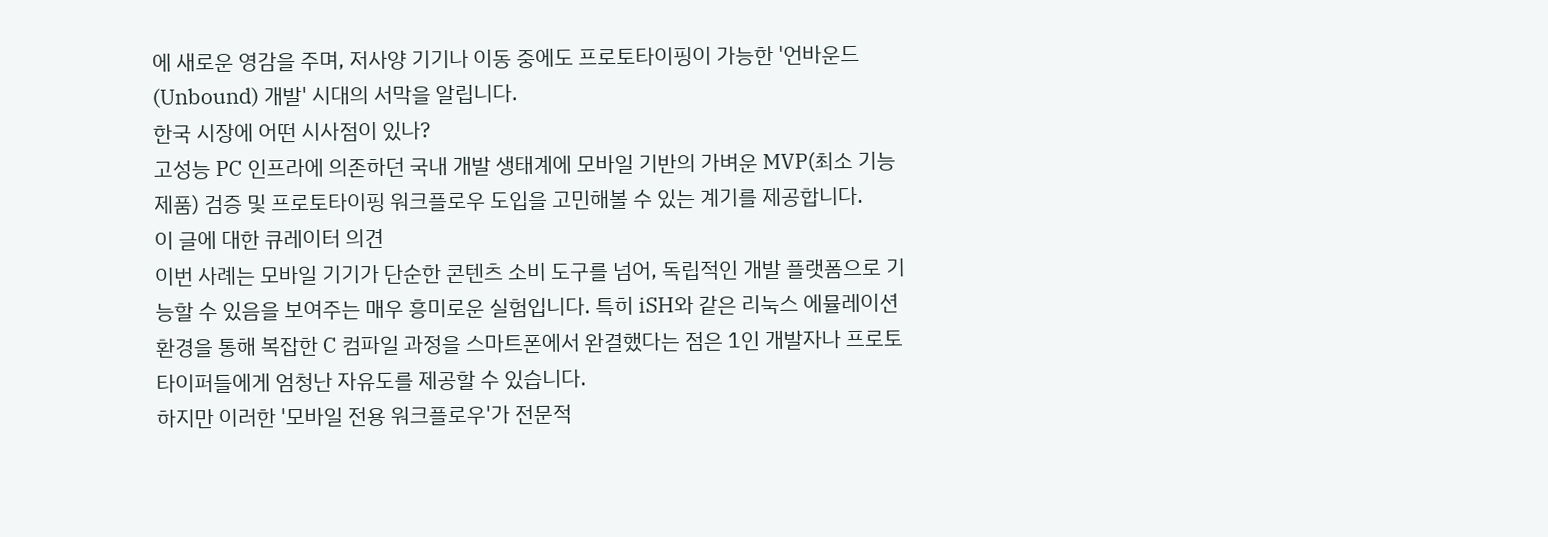에 새로운 영감을 주며, 저사양 기기나 이동 중에도 프로토타이핑이 가능한 '언바운드(Unbound) 개발' 시대의 서막을 알립니다.
한국 시장에 어떤 시사점이 있나?
고성능 PC 인프라에 의존하던 국내 개발 생태계에 모바일 기반의 가벼운 MVP(최소 기능 제품) 검증 및 프로토타이핑 워크플로우 도입을 고민해볼 수 있는 계기를 제공합니다.
이 글에 대한 큐레이터 의견
이번 사례는 모바일 기기가 단순한 콘텐츠 소비 도구를 넘어, 독립적인 개발 플랫폼으로 기능할 수 있음을 보여주는 매우 흥미로운 실험입니다. 특히 iSH와 같은 리눅스 에뮬레이션 환경을 통해 복잡한 C 컴파일 과정을 스마트폰에서 완결했다는 점은 1인 개발자나 프로토타이퍼들에게 엄청난 자유도를 제공할 수 있습니다.
하지만 이러한 '모바일 전용 워크플로우'가 전문적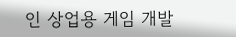인 상업용 게임 개발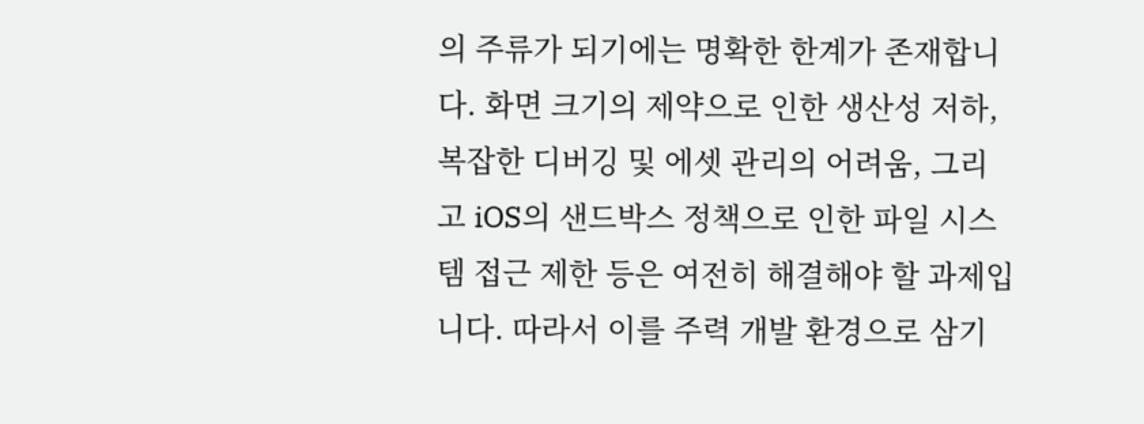의 주류가 되기에는 명확한 한계가 존재합니다. 화면 크기의 제약으로 인한 생산성 저하, 복잡한 디버깅 및 에셋 관리의 어려움, 그리고 iOS의 샌드박스 정책으로 인한 파일 시스템 접근 제한 등은 여전히 해결해야 할 과제입니다. 따라서 이를 주력 개발 환경으로 삼기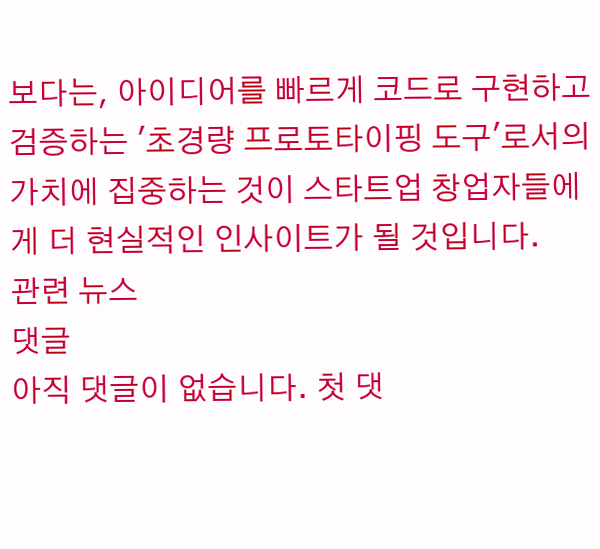보다는, 아이디어를 빠르게 코드로 구현하고 검증하는 '초경량 프로토타이핑 도구'로서의 가치에 집중하는 것이 스타트업 창업자들에게 더 현실적인 인사이트가 될 것입니다.
관련 뉴스
댓글
아직 댓글이 없습니다. 첫 댓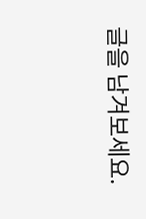글을 남겨보세요.